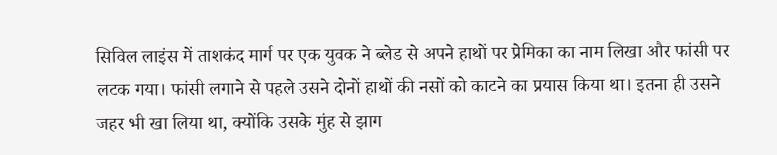सिविल लाइंस में ताशकंद मार्ग पर एक युवक ने ब्लेड से अपने हाथों पर प्रेमिका का नाम लिखा और फांसी पर लटक गया। फांसी लगाने से पहले उसने दोनों हाथों की नसों को काटने का प्रयास किया था। इतना ही उसने जहर भी खा लिया था, क्योंकि उसके मुंह से झाग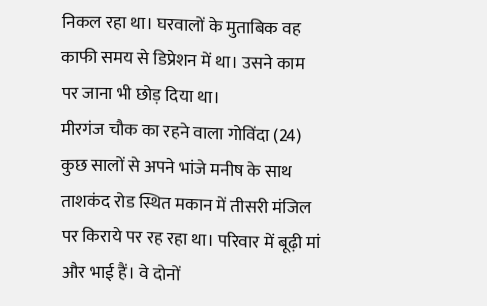निकल रहा था। घरवालों के मुताबिक वह काफी समय से डिप्रेशन में था। उसने काम पर जाना भी छोड़ दिया था।
मीरगंज चौक का रहने वाला गोविंदा (24) कुछ सालों से अपने भांजे मनीष के साथ ताशकंद रोड स्थित मकान में तीसरी मंजिल पर किराये पर रह रहा था। परिवार में बूढ़ी मां और भाई हैं। वे दोनों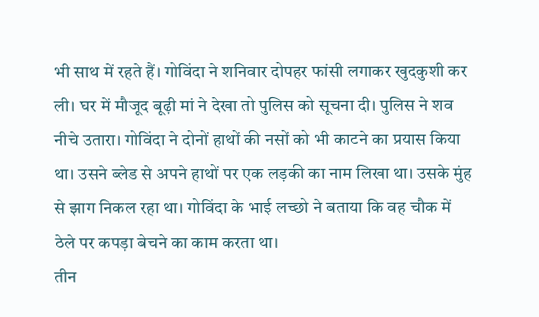भी साथ में रहते हैं। गोविंदा ने शनिवार दोपहर फांसी लगाकर खुदकुशी कर ली। घर में मौजूद बूढ़ी मां ने देखा तो पुलिस को सूचना दी। पुलिस ने शव नीचे उतारा। गोविंदा ने दोनों हाथों की नसों को भी काटने का प्रयास किया था। उसने ब्लेड से अपने हाथों पर एक लड़की का नाम लिखा था। उसके मुंह से झाग निकल रहा था। गोविंदा के भाई लच्छो ने बताया कि वह चौक में ठेले पर कपड़ा बेचने का काम करता था।
तीन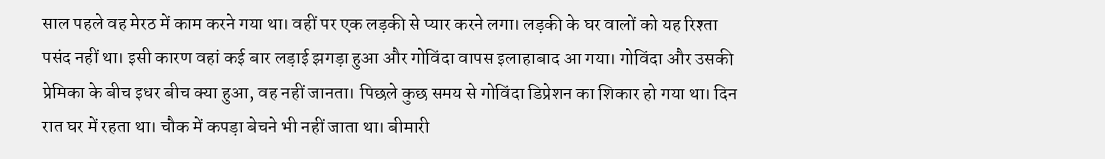साल पहले वह मेरठ में काम करने गया था। वहीं पर एक लड़की से प्यार करने लगा। लड़की के घर वालों को यह रिश्ता पसंद नहीं था। इसी कारण वहां कई बार लड़ाई झगड़ा हुआ और गोविंदा वापस इलाहाबाद आ गया। गोविंदा और उसकी प्रेमिका के बीच इधर बीच क्या हुआ, वह नहीं जानता। पिछले कुछ समय से गोविंदा डिप्रेशन का शिकार हो गया था। दिन रात घर में रहता था। चौक में कपड़ा बेचने भी नहीं जाता था। बीमारी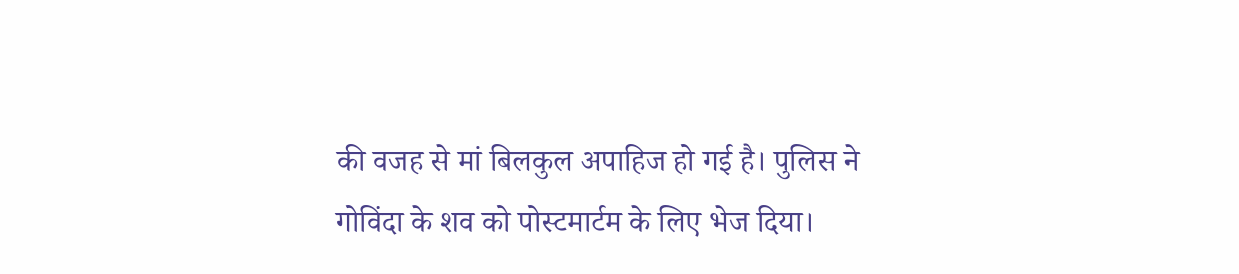की वजह से मां बिलकुल अपाहिज हो गई है। पुलिस ने गोविंदा के शव को पोस्टमार्टम के लिए भेज दिया।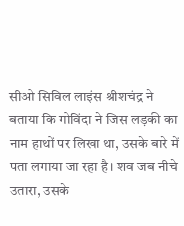सीओ सिविल लाइंस श्रीशचंद्र ने बताया कि गोविंदा ने जिस लड़की का नाम हाथों पर लिखा था, उसके बारे में पता लगाया जा रहा है। शव जब नीचे उतारा, उसके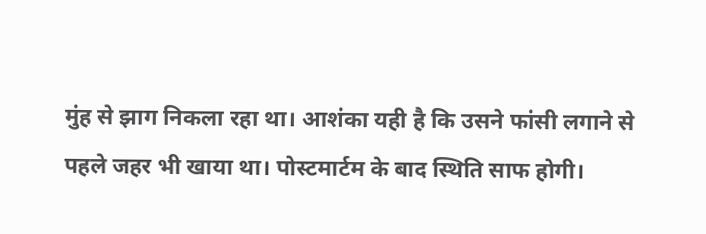मुंह से झाग निकला रहा था। आशंका यही है कि उसने फांसी लगाने से पहले जहर भी खाया था। पोस्टमार्टम के बाद स्थिति साफ होगी।